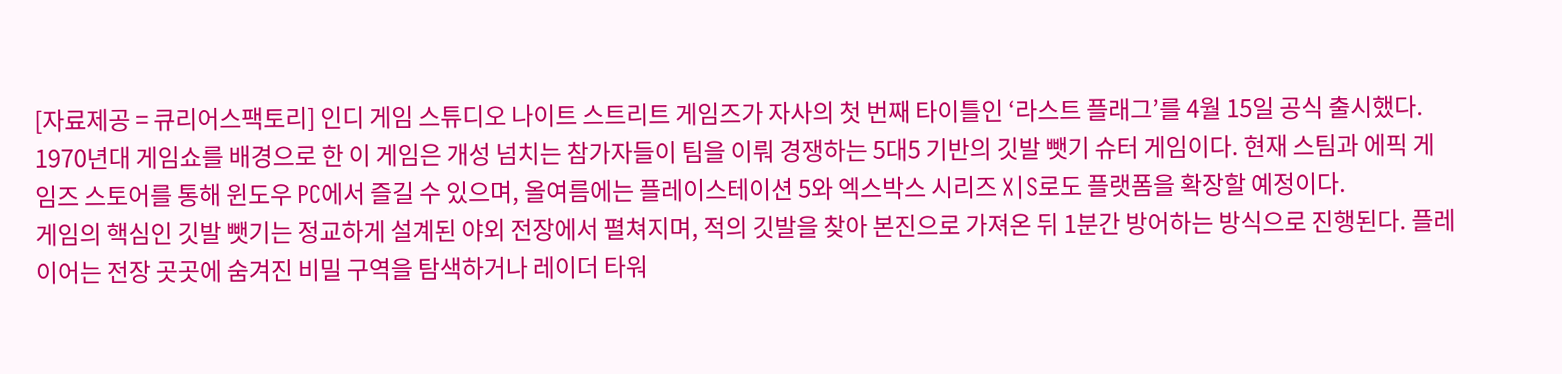[자료제공 = 큐리어스팩토리] 인디 게임 스튜디오 나이트 스트리트 게임즈가 자사의 첫 번째 타이틀인 ‘라스트 플래그’를 4월 15일 공식 출시했다.
1970년대 게임쇼를 배경으로 한 이 게임은 개성 넘치는 참가자들이 팀을 이뤄 경쟁하는 5대5 기반의 깃발 뺏기 슈터 게임이다. 현재 스팀과 에픽 게임즈 스토어를 통해 윈도우 PC에서 즐길 수 있으며, 올여름에는 플레이스테이션 5와 엑스박스 시리즈 X|S로도 플랫폼을 확장할 예정이다.
게임의 핵심인 깃발 뺏기는 정교하게 설계된 야외 전장에서 펼쳐지며, 적의 깃발을 찾아 본진으로 가져온 뒤 1분간 방어하는 방식으로 진행된다. 플레이어는 전장 곳곳에 숨겨진 비밀 구역을 탐색하거나 레이더 타워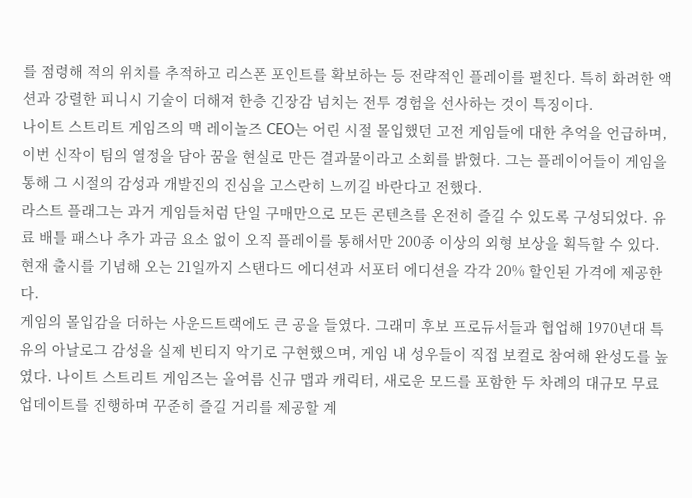를 점령해 적의 위치를 추적하고 리스폰 포인트를 확보하는 등 전략적인 플레이를 펼친다. 특히 화려한 액션과 강렬한 피니시 기술이 더해져 한층 긴장감 넘치는 전투 경험을 선사하는 것이 특징이다.
나이트 스트리트 게임즈의 맥 레이놀즈 CEO는 어린 시절 몰입했던 고전 게임들에 대한 추억을 언급하며, 이번 신작이 팀의 열정을 담아 꿈을 현실로 만든 결과물이라고 소회를 밝혔다. 그는 플레이어들이 게임을 통해 그 시절의 감성과 개발진의 진심을 고스란히 느끼길 바란다고 전했다.
라스트 플래그는 과거 게임들처럼 단일 구매만으로 모든 콘텐츠를 온전히 즐길 수 있도록 구성되었다. 유료 배틀 패스나 추가 과금 요소 없이 오직 플레이를 통해서만 200종 이상의 외형 보상을 획득할 수 있다. 현재 출시를 기념해 오는 21일까지 스탠다드 에디션과 서포터 에디션을 각각 20% 할인된 가격에 제공한다.
게임의 몰입감을 더하는 사운드트랙에도 큰 공을 들였다. 그래미 후보 프로듀서들과 협업해 1970년대 특유의 아날로그 감성을 실제 빈티지 악기로 구현했으며, 게임 내 성우들이 직접 보컬로 참여해 완성도를 높였다. 나이트 스트리트 게임즈는 올여름 신규 맵과 캐릭터, 새로운 모드를 포함한 두 차례의 대규모 무료 업데이트를 진행하며 꾸준히 즐길 거리를 제공할 계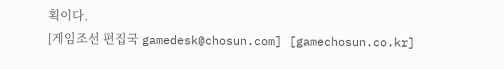획이다.
[게임조선 편집국 gamedesk@chosun.com] [gamechosun.co.kr]